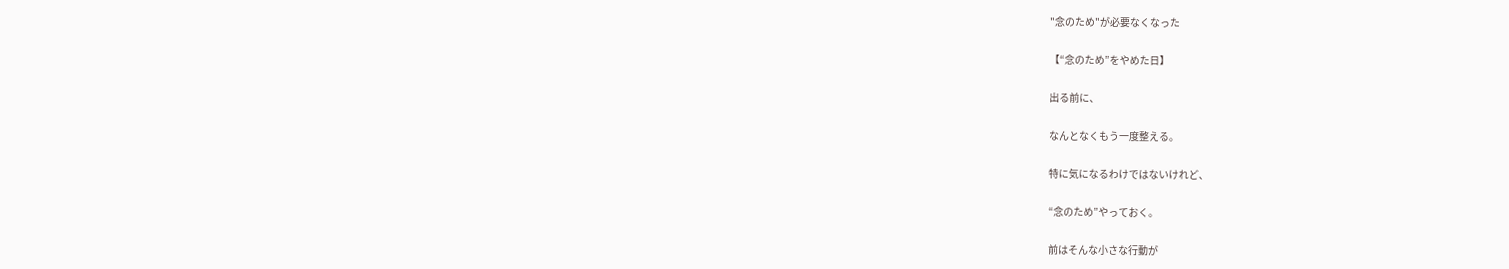"念のため"が必要なくなった

【“念のため”をやめた日】

出る前に、

なんとなくもう一度整える。

特に気になるわけではないけれど、

“念のため”やっておく。

前はそんな小さな行動が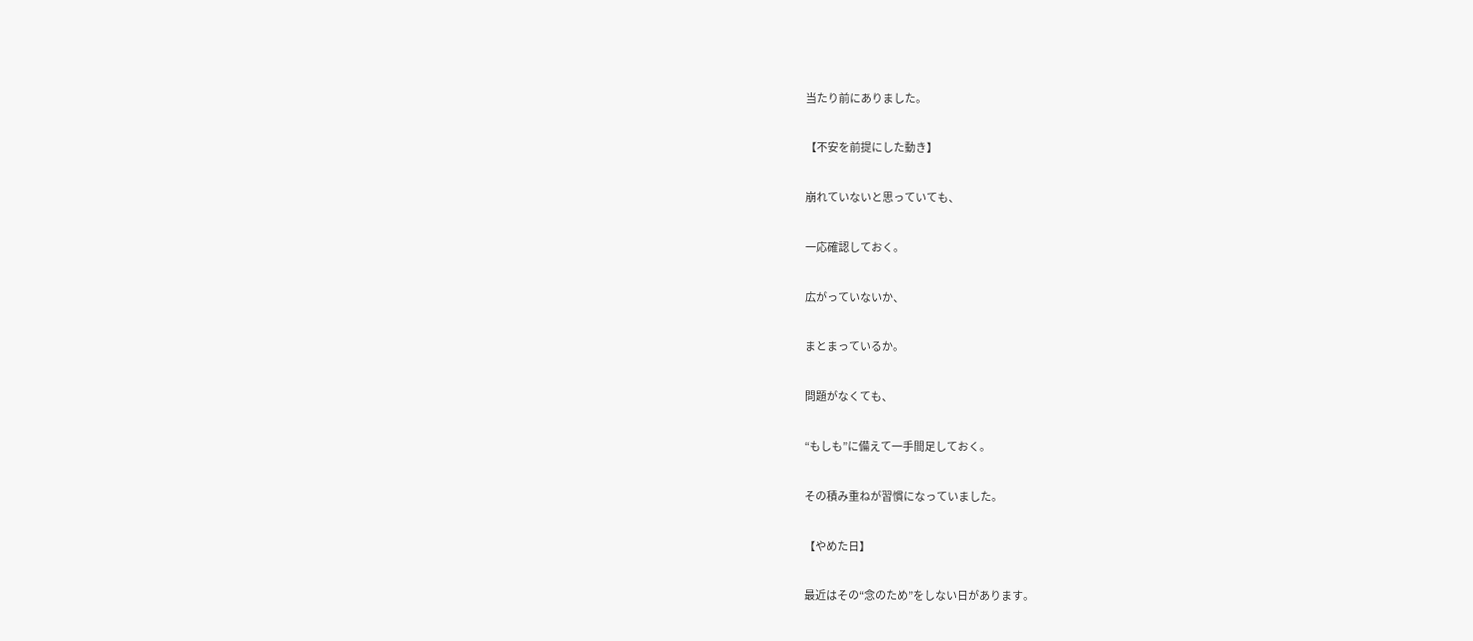当たり前にありました。

【不安を前提にした動き】

崩れていないと思っていても、

一応確認しておく。

広がっていないか、

まとまっているか。

問題がなくても、

“もしも”に備えて一手間足しておく。

その積み重ねが習慣になっていました。

【やめた日】

最近はその“念のため”をしない日があります。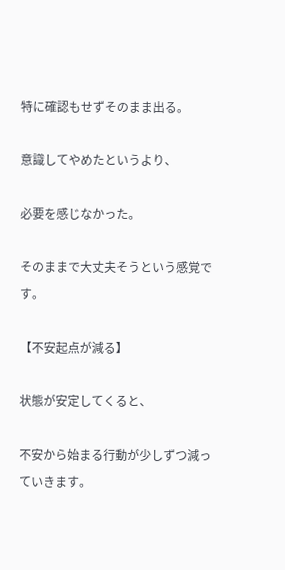特に確認もせずそのまま出る。

意識してやめたというより、

必要を感じなかった。

そのままで大丈夫そうという感覚です。

【不安起点が減る】

状態が安定してくると、

不安から始まる行動が少しずつ減っていきます。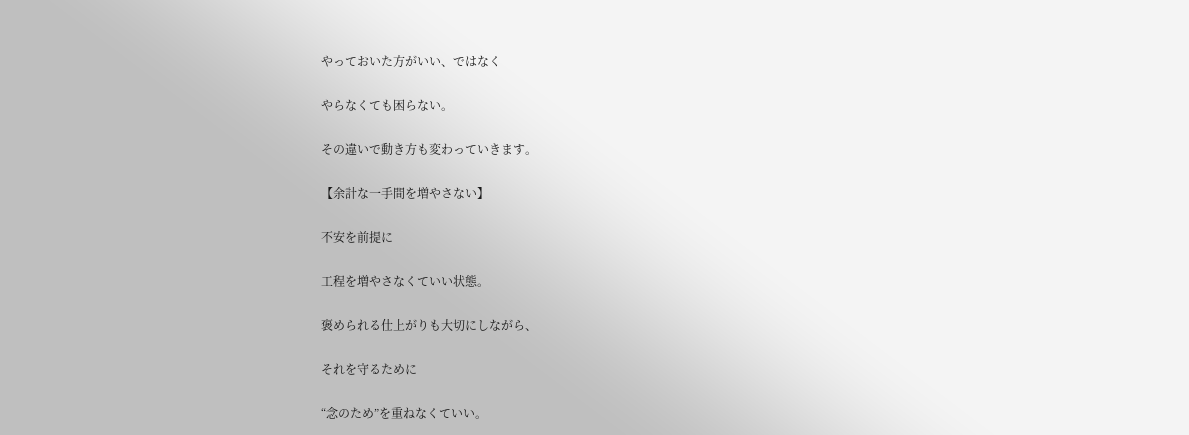やっておいた方がいい、ではなく

やらなくても困らない。

その違いで動き方も変わっていきます。

【余計な一手間を増やさない】

不安を前提に

工程を増やさなくていい状態。

褒められる仕上がりも大切にしながら、

それを守るために

“念のため”を重ねなくていい。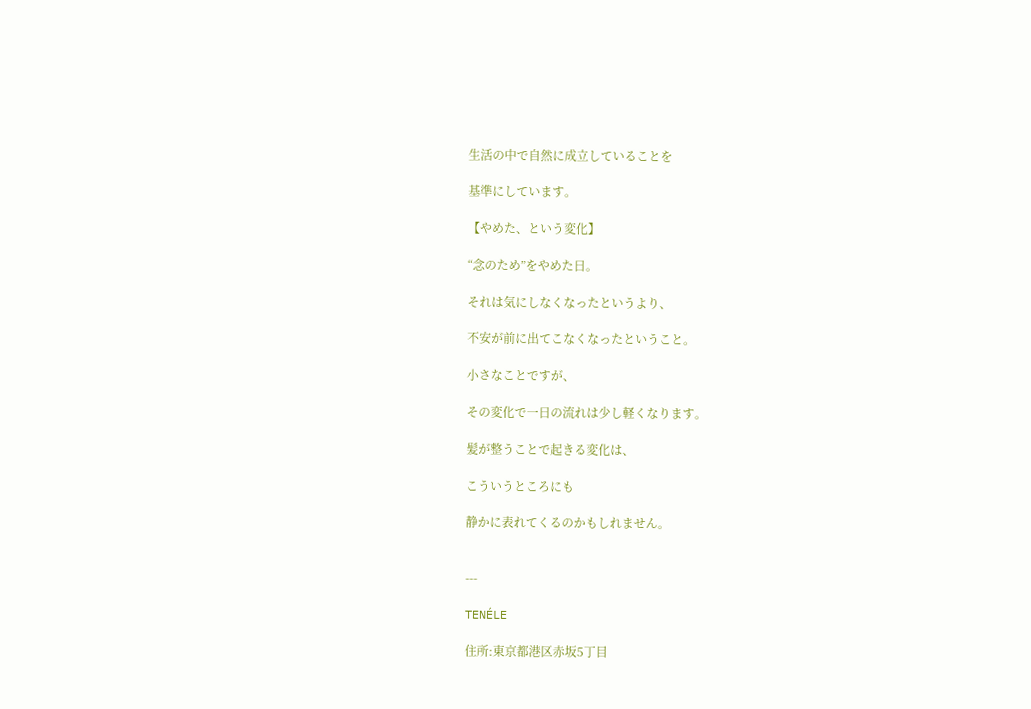生活の中で自然に成立していることを

基準にしています。

【やめた、という変化】

“念のため”をやめた日。

それは気にしなくなったというより、

不安が前に出てこなくなったということ。

小さなことですが、

その変化で一日の流れは少し軽くなります。

髪が整うことで起きる変化は、

こういうところにも

静かに表れてくるのかもしれません。


---

TENÉLE

住所:東京都港区赤坂5丁目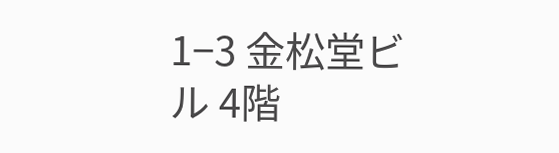1−3 金松堂ビル 4階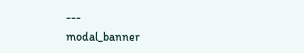---
modal_banner